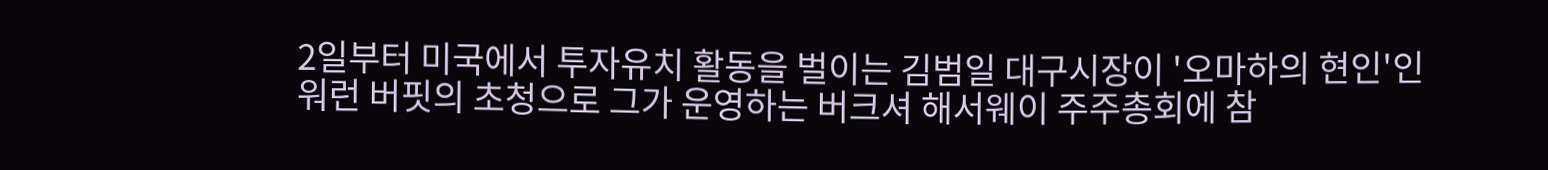2일부터 미국에서 투자유치 활동을 벌이는 김범일 대구시장이 '오마하의 현인'인 워런 버핏의 초청으로 그가 운영하는 버크셔 해서웨이 주주총회에 참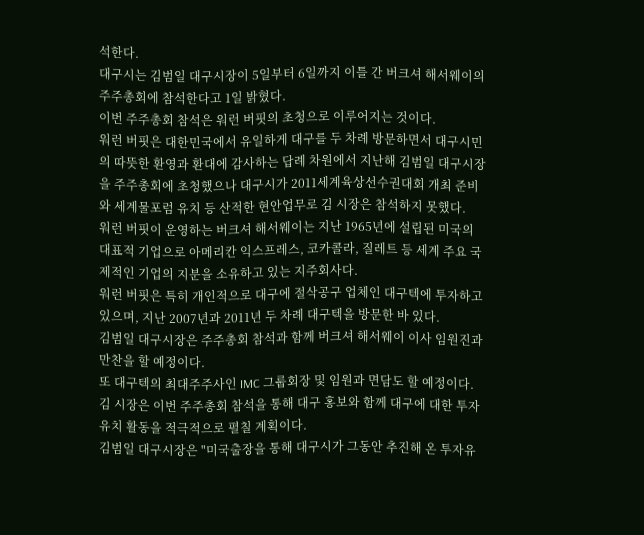석한다.
대구시는 김범일 대구시장이 5일부터 6일까지 이틀 간 버크셔 해서웨이의 주주총회에 참석한다고 1일 밝혔다.
이번 주주총회 참석은 워런 버핏의 초청으로 이루어지는 것이다.
워런 버핏은 대한민국에서 유일하게 대구를 두 차례 방문하면서 대구시민의 따뜻한 환영과 환대에 감사하는 답례 차원에서 지난해 김범일 대구시장을 주주총회에 초청했으나 대구시가 2011세계육상선수권대회 개최 준비와 세계물포럼 유치 등 산적한 현안업무로 김 시장은 참석하지 못했다.
워런 버핏이 운영하는 버크셔 해서웨이는 지난 1965년에 설립된 미국의 대표적 기업으로 아메리칸 익스프레스, 코카콜라, 질레트 등 세계 주요 국제적인 기업의 지분을 소유하고 있는 지주회사다.
워런 버핏은 특히 개인적으로 대구에 절삭공구 업체인 대구텍에 투자하고 있으며, 지난 2007년과 2011년 두 차례 대구텍을 방문한 바 있다.
김범일 대구시장은 주주총회 참석과 함께 버크셔 해서웨이 이사 임원진과 만찬을 할 예정이다.
또 대구텍의 최대주주사인 IMC 그룹회장 및 임원과 면담도 할 예정이다.
김 시장은 이번 주주총회 참석을 통해 대구 홍보와 함께 대구에 대한 투자유치 활동을 적극적으로 펼칠 계획이다.
김범일 대구시장은 "미국출장을 통해 대구시가 그동안 추진해 온 투자유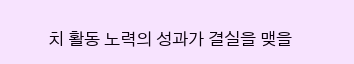치 활동 노력의 성과가 결실을 맺을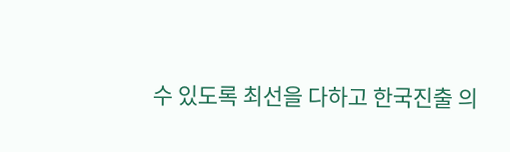수 있도록 최선을 다하고 한국진출 의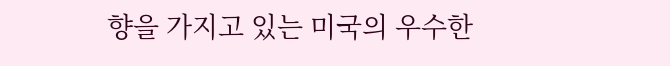향을 가지고 있는 미국의 우수한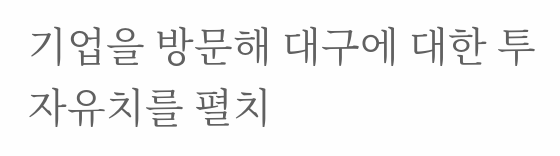기업을 방문해 대구에 대한 투자유치를 펼치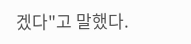겠다"고 말했다.